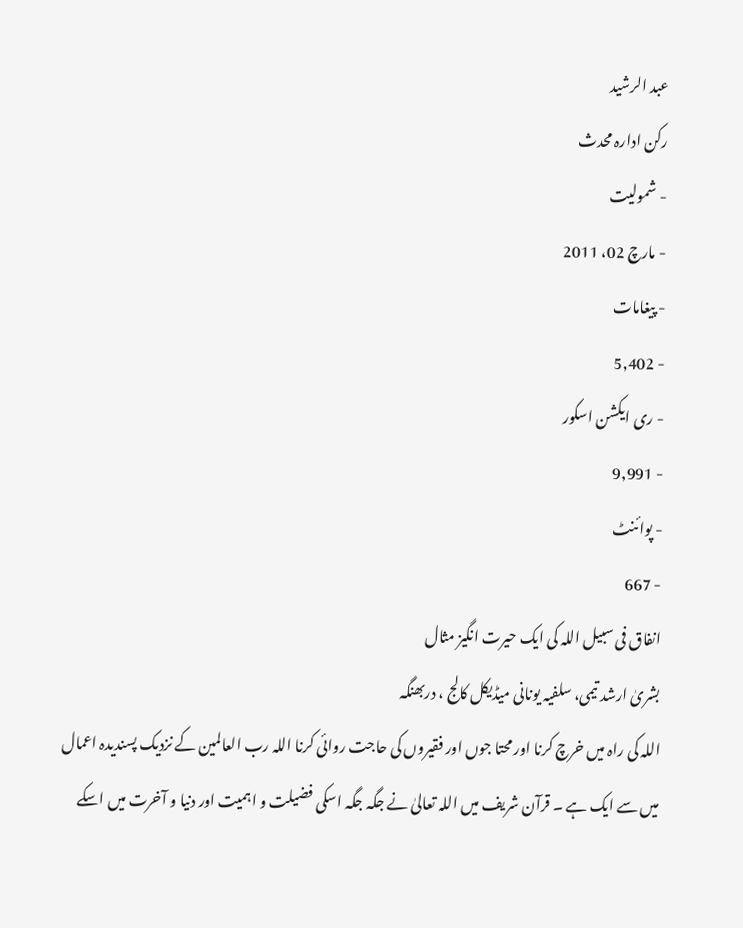عبد الرشید
رکن ادارہ محدث
- شمولیت
- مارچ 02، 2011
- پیغامات
- 5,402
- ری ایکشن اسکور
- 9,991
- پوائنٹ
- 667
انفاق فی سبیل اللہ کی ایک حیرت انگیز مثال
بشریٰ ارشد تیمی، سلفیہ یونانی میڈیکل کالج ، دربھنگہ
اللہ کی راہ میں خرچ کرنا اور محتا جوں اور فقیروں کی حاجت روائی کرنا اللہ رب العالمین کے نزدیک پسندیدہ اعمال میں سے ایک ہے ۔ قرآن شریف میں اللہ تعالیٰ نے جگہ جگہ اسکی فضیلت و اہمیت اور دنیا و آخرت میں اسکے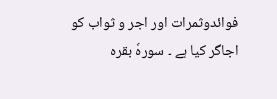فوائدوثمرات اور اجر و ثواب کو اجاگر کیا ہے ۔ سورہٗ بقرہ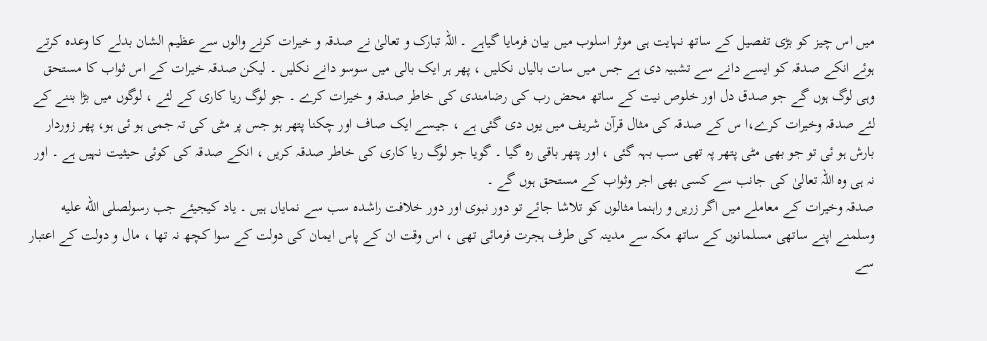میں اس چیز کو بڑی تفصیل کے ساتھ نہایت ہی موثر اسلوب میں بیان فرمایا گیاہے ۔ اللہ تبارک و تعالیٰ نے صدقہ و خیرات کرنے والوں سے عظیم الشان بدلے کا وعدہ کرتے ہوئے انکے صدقہ کو ایسے دانے سے تشبیہ دی ہے جس میں سات بالیاں نکلیں ، پھر ہر ایک بالی میں سوسو دانے نکلیں ۔ لیکن صدقہ خیرات کے اس ثواب کا مستحق وہی لوگ ہوں گے جو صدق دل اور خلوص نیت کے ساتھ محض رب کی رضامندی کی خاطر صدقہ و خیرات کرے ۔ جو لوگ ریا کاری کے لئے ، لوگوں میں بڑا بننے کے لئے صدقہ وخیرات کرے،ا س کے صدقہ کی مثال قرآن شریف میں یوں دی گئی ہے ، جیسے ایک صاف اور چکنا پتھر ہو جس پر مٹی کی تہ جمی ہو ئی ہو، پھر زوردار بارش ہو ئی تو جو بھی مٹی پتھر پہ تھی سب بہہ گئی ، اور پتھر باقی رہ گیا ۔ گویا جو لوگ ریا کاری کی خاطر صدقہ کریں ، انکے صدقہ کی کوئی حیثیت نہیں ہے ۔ اور نہ ہی وہ اللہ تعالیٰ کی جانب سے کسی بھی اجر وثواب کے مستحق ہوں گے ۔
صدقہ وخیرات کے معاملے میں اگر زریں و راہنما مثالوں کو تلاشا جائے تو دور نبوی اور دور خلافت راشدہ سب سے نمایاں ہیں ۔ یاد کیجیئے جب رسولصلى الله عليه وسلمنے اپنے ساتھی مسلمانوں کے ساتھ مکہ سے مدینہ کی طرف ہجرت فرمائی تھی ، اس وقت ان کے پاس ایمان کی دولت کے سوا کچھ نہ تھا ، مال و دولت کے اعتبار سے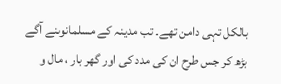بالکل تہی دامن تھے۔ تب مدینہ کے مسلمانوںنے آگے بڑھ کر جس طرح ان کی مدد کی اور گھر بار ، مال و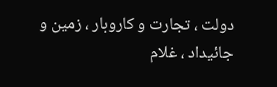دولت ، تجارت و کاروبار ، زمین و جائیداد ، غلام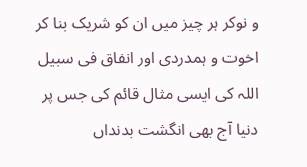و نوکر ہر چیز میں ان کو شریک بنا کر اخوت و ہمدردی اور انفاق فی سبیل اللہ کی ایسی مثال قائم کی جس پر دنیا آج بھی انگشت بدنداں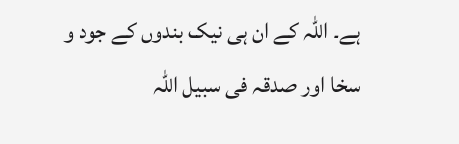ہے۔ اللہ کے ان ہی نیک بندوں کے جود و سخا اور صدقہ فی سبیل اللہ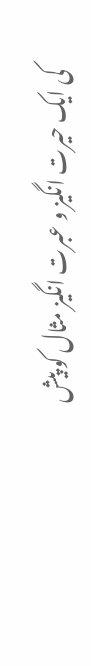کی ایک حیرت انگیز و عبرت انگیز مثال کو پیش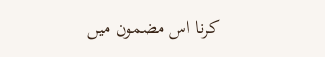کرنا اس مضمون میں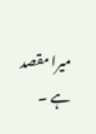میرا مقصد ہے ۔